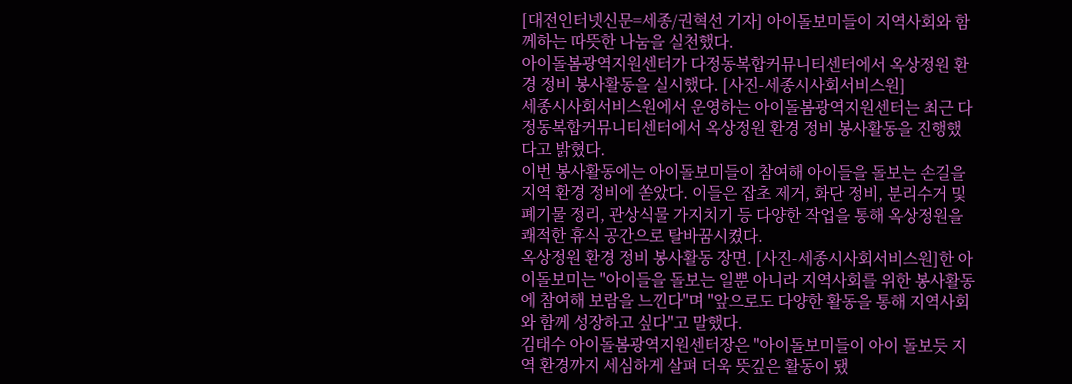[대전인터넷신문=세종/권혁선 기자] 아이돌보미들이 지역사회와 함께하는 따뜻한 나눔을 실천했다.
아이돌봄광역지원센터가 다정동복합커뮤니티센터에서 옥상정원 환경 정비 봉사활동을 실시했다. [사진-세종시사회서비스원]
세종시사회서비스원에서 운영하는 아이돌봄광역지원센터는 최근 다정동복합커뮤니티센터에서 옥상정원 환경 정비 봉사활동을 진행했다고 밝혔다.
이번 봉사활동에는 아이돌보미들이 참여해 아이들을 돌보는 손길을 지역 환경 정비에 쏟았다. 이들은 잡초 제거, 화단 정비, 분리수거 및 폐기물 정리, 관상식물 가지치기 등 다양한 작업을 통해 옥상정원을 쾌적한 휴식 공간으로 탈바꿈시켰다.
옥상정원 환경 정비 봉사활동 장면. [사진-세종시사회서비스원]한 아이돌보미는 "아이들을 돌보는 일뿐 아니라 지역사회를 위한 봉사활동에 참여해 보람을 느낀다"며 "앞으로도 다양한 활동을 통해 지역사회와 함께 성장하고 싶다"고 말했다.
김태수 아이돌봄광역지원센터장은 "아이돌보미들이 아이 돌보듯 지역 환경까지 세심하게 살펴 더욱 뜻깊은 활동이 됐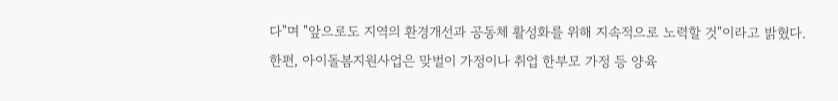다"며 "앞으로도 지역의 환경개선과 공동체 활성화를 위해 지속적으로 노력할 것"이라고 밝혔다.
한편, 아이돌봄지원사업은 맞벌이 가정이나 취업 한부모 가정 등 양육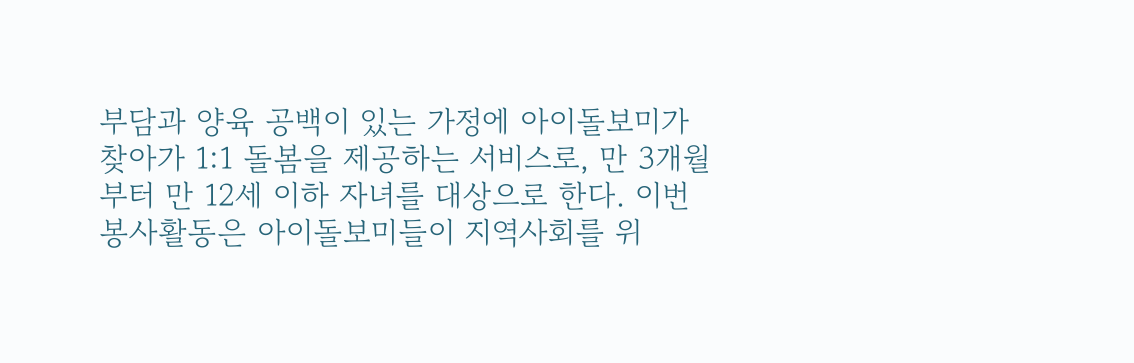부담과 양육 공백이 있는 가정에 아이돌보미가 찾아가 1:1 돌봄을 제공하는 서비스로, 만 3개월부터 만 12세 이하 자녀를 대상으로 한다. 이번 봉사활동은 아이돌보미들이 지역사회를 위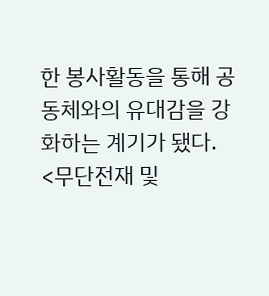한 봉사활동을 통해 공동체와의 유대감을 강화하는 계기가 됐다.
<무단전재 및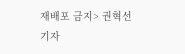재배포 금지> 권혁선 기자